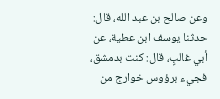وعن صالح بن عبد الله، قال: حدثنا يوسف ابن عطية، عن أبي غالبٍ، قال: كنت بدمشق، فجيء برؤوس خوارج من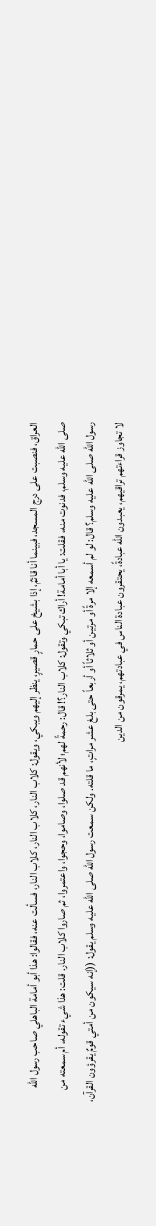العراق، فنصبت على درج المسجد، فبينما أنا قائمٌ، إذا بشيخ على حمارٍ قصيرٍ، ينظر إليهم ويبكي، ويقول: كلاب النار، كلاب النار، كلاب النار، فسألت عنه، فقالوا: هذا أبو أمامة الباهلي صاحب رسول الله صلى الله عليه وسلم، فدنوت منه، فقلت: يا أبا أمامة! أراك تبكي وتقول: كلاب النار؟! قال: رحمةً لهم؛ لأنهم قد صلوا، وصاموا، وحجوا، واعتمروا، ثم صاروا كلاب النار. قلت: هذا شيء تقوله، أم سمعته من رسول الله صلى الله عليه وسلم؟ قال: لو لم أسمعه إلا مرةً أو مرتين أو ثلاثاً أو أربعاً حتى بلغ عشر مراتٍ، ما قلته. ولكن سمعت رسول الله صلى الله عليه وسلم يقول: ((إنه سيكون من أمتي قومٌ يقرؤون القرآن، لا تجاوز قراءتهم تراقيهم، يعبدون الله عبادةً، يحتقرون عبادة الناس في عبادتهم، يمرقون من الدين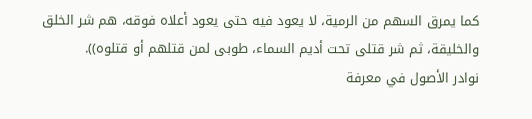كما يمرق السهم من الرمية، لا يعود فيه حتى يعود أعلاه فوقه، هم شر الخلق والخليقة، ثم شر قتلى تحت أديم السماء، طوبى لمن قتلهم أو قتلوه)).
نوادر الأصول في معرفة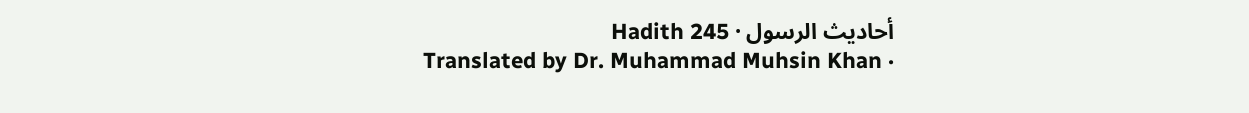أحاديث الرسول · Hadith 245
Translated by Dr. Muhammad Muhsin Khan ·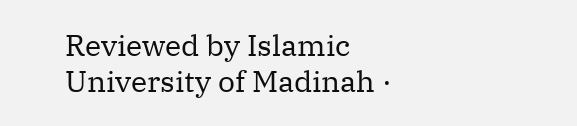Reviewed by Islamic University of Madinah ·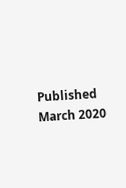Published March 2020